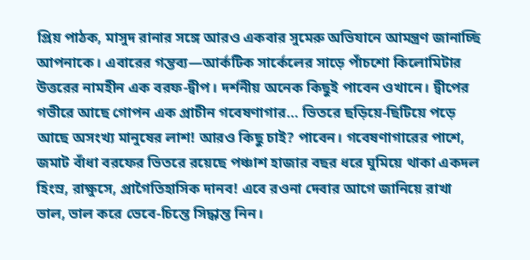প্রিয় পাঠক, মাসুদ রানার সঙ্গে আরও একবার সুমেরু অভিযানে আমন্ত্রণ জানাচ্ছি আপনাকে। এবারের গন্তব্য—আর্কটিক সার্কেলের সাড়ে পাঁচশো কিলোমিটার উত্তরের নামহীন এক বরফ-দ্বীপ। দর্শনীয় অনেক কিছুই পাবেন ওখানে। দ্বীপের গভীরে আছে গোপন এক প্রাচীন গবেষণাগার… ভিতরে ছড়িয়ে-ছিটিয়ে পড়ে আছে অসংখ্য মানুষের লাশ! আরও কিছু চাই? পাবেন। গবেষণাগারের পাশে, জমাট বাঁধা বরফের ভিতরে রয়েছে পঞ্চাশ হাজার বছর ধরে ঘুমিয়ে থাকা একদল হিংস্র, রাক্ষুসে, প্রাগৈতিহাসিক দানব! এবে রওনা দেবার আগে জানিয়ে রাখা ভাল, ভাল করে ভেবে-চিন্তে সিদ্ধান্ত নিন।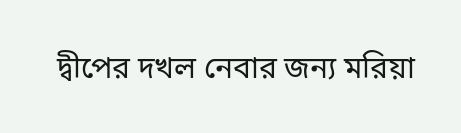দ্বীপের দখল নেবার জন্য মরিয়া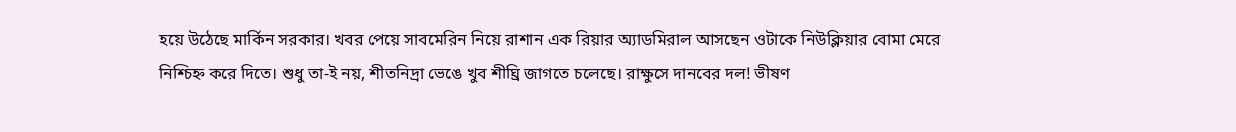হয়ে উঠেছে মার্কিন সরকার। খবর পেয়ে সাবমেরিন নিয়ে রাশান এক রিয়ার অ্যাডমিরাল আসছেন ওটাকে নিউক্লিয়ার বোমা মেরে নিশ্চিহ্ন করে দিতে। শুধু তা-ই নয়, শীতনিদ্রা ভেঙে খুব শীঘ্রি জাগতে চলেছে। রাক্ষুসে দানবের দল! ভীষণ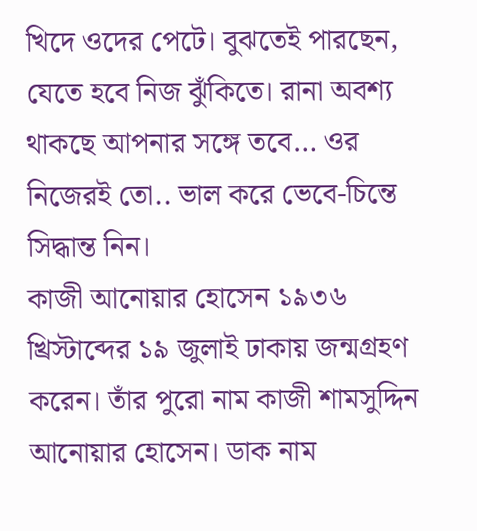খিদে ওদের পেটে। বুঝতেই পারছেন, যেতে হবে নিজ ঝুঁকিতে। রানা অবশ্য থাকছে আপনার সঙ্গে তবে… ওর নিজেরই তো.. ভাল করে ভেবে-চিন্তে সিদ্ধান্ত নিন।
কাজী আনোয়ার হোসেন ১৯৩৬ খ্রিস্টাব্দের ১৯ জুলাই ঢাকায় জন্মগ্রহণ করেন। তাঁর পুরো নাম কাজী শামসুদ্দিন আনোয়ার হোসেন। ডাক নাম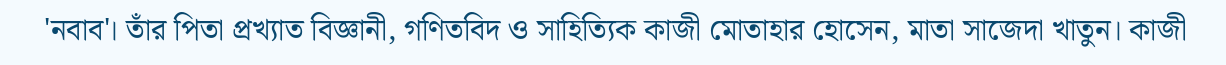'নবাব'। তাঁর পিতা প্রখ্যাত বিজ্ঞানী, গণিতবিদ ও সাহিত্যিক কাজী মোতাহার হোসেন, মাতা সাজেদা খাতুন। কাজী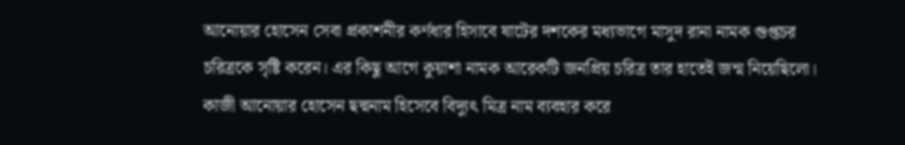আনোয়ার হোসেন সেবা প্রকাশনীর কর্ণধার হিসাবে ষাটের দশকের মধ্যভাগে মাসুদ রানা নামক গুপ্তচর চরিত্রকে সৃষ্টি করেন। এর কিছু আগে কুয়াশা নামক আরেকটি জনপ্রিয় চরিত্র তার হাতেই জন্ম নিয়েছিলো। কাজী আনোয়ার হোসেন ছদ্মনাম হিসেবে বিদ্যুৎ মিত্র নাম ব্যবহার করে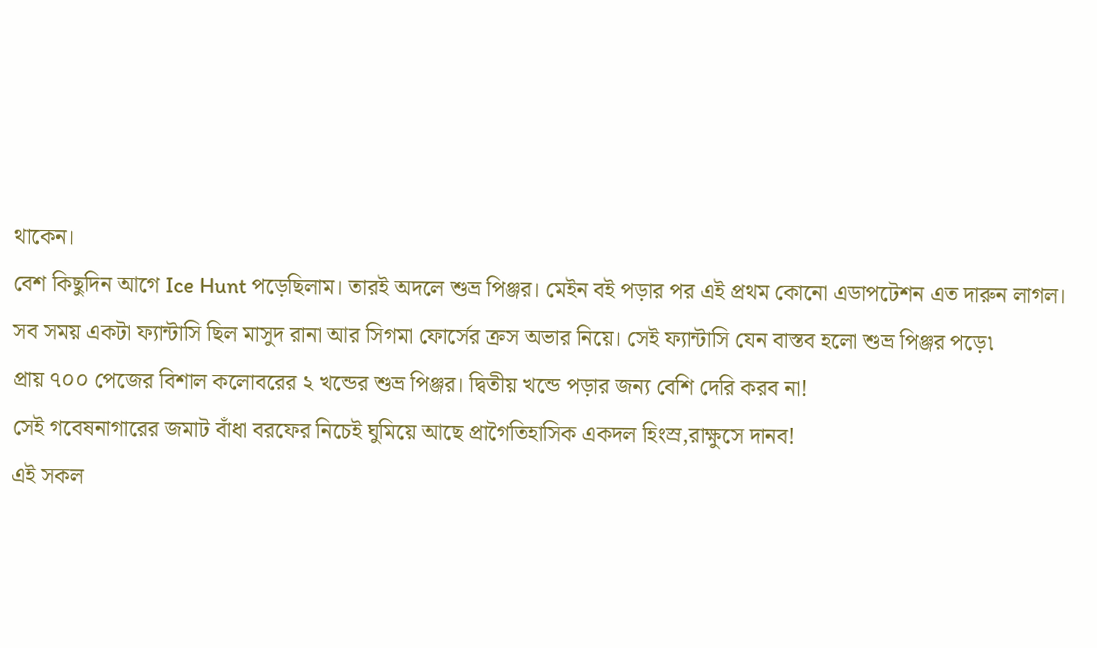থাকেন।
বেশ কিছুদিন আগে Ice Hunt পড়েছিলাম। তারই অদলে শুভ্র পিঞ্জর। মেইন বই পড়ার পর এই প্রথম কোনো এডাপটেশন এত দারুন লাগল। সব সময় একটা ফ্যান্টাসি ছিল মাসুদ রানা আর সিগমা ফোর্সের ক্রস অভার নিয়ে। সেই ফ্যান্টাসি যেন বাস্তব হলো শুভ্র পিঞ্জর পড়ে৷
প্রায় ৭০০ পেজের বিশাল কলোবরের ২ খন্ডের শুভ্র পিঞ্জর। দ্বিতীয় খন্ডে পড়ার জন্য বেশি দেরি করব না!
সেই গবেষনাগারের জমাট বাঁধা বরফের নিচেই ঘুমিয়ে আছে প্রাগৈতিহাসিক একদল হিংস্র,রাক্ষুসে দানব!
এই সকল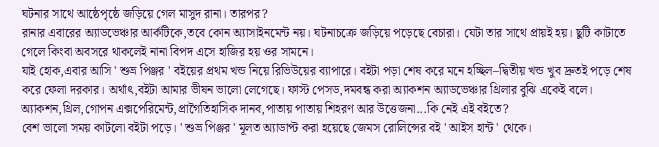ঘটনার সাথে আষ্ঠেপৃষ্ঠে জড়িয়ে গেল মাসুদ রানা। তারপর?
রানার এবারের অ্যাডভেঞ্চার আর্কটিকে,তবে কোন অ্যাসাইনমেন্ট নয়। ঘটনাচক্রে জড়িয়ে পড়েছে বেচারা। যেটা তার সাথে প্রায়ই হয়। ছুটি কাটাতে গেলে কিংবা অবসরে থাকলেই নানা বিপদ এসে হাজির হয় ওর সামনে।
যাই হোক,এবার আসি ' শুভ্র পিঞ্জর ' বইয়ের প্রথম খন্ড নিয়ে রিভিউয়ের ব্যাপারে। বইটা পড়া শেষ করে মনে হচ্ছিল–দ্বিতীয় খন্ড খুব দ্রুতই পড়ে শেষ করে ফেলা দরকার। অর্থাৎ,বইটা আমার ভীষন ভালো লেগেছে। ফাস্ট পেসড,দমবন্ধ করা অ্যাকশন অ্যাডভেঞ্চার থ্রিলার বুঝি একেই বলে। অ্যাকশন,থ্রিল,গোপন এক্সপেরিমেন্ট,প্রাগৈতিহাসিক দানব,পাতায় পাতায় শিহরণ আর উত্তেজনা...কি নেই এই বইতে?
বেশ ভালো সময় কাটলো বইটা পড়ে। ' শুভ্র পিঞ্জর ' মূলত অ্যাডাপ্ট করা হয়েছে জেমস রোলিন্সের বই ' আইস হান্ট ' থেকে।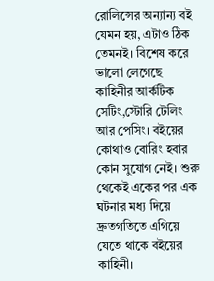রোলিন্সের অন্যান্য বই যেমন হয়, এটাও ঠিক তেমনই। বিশেষ করে ভালো লেগেছে কাহিনীর আর্কটিক সেটিং,স্টোরি টেলিং আর পেসিং। বইয়ের কোথাও বোরিং হবার কোন সুযোগ নেই। শুরু থেকেই একের পর এক ঘটনার মধ্য দিয়ে দ্রুতগতিতে এগিয়ে যেতে থাকে বইয়ের কাহিনী।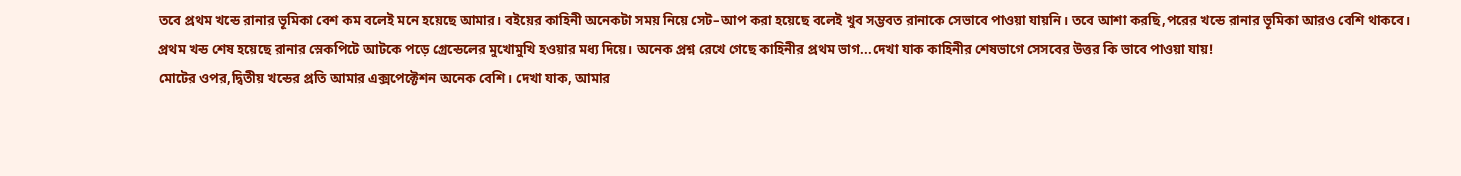তবে প্রথম খন্ডে রানার ভূমিকা বেশ কম বলেই মনে হয়েছে আমার। বইয়ের কাহিনী অনেকটা সময় নিয়ে সেট–আপ করা হয়েছে বলেই খুব সম্ভবত রানাকে সেভাবে পাওয়া যায়নি। তবে আশা করছি,পরের খন্ডে রানার ভূমিকা আরও বেশি থাকবে।
প্রথম খন্ড শেষ হয়েছে রানার স্নেকপিটে আটকে পড়ে গ্রেন্ডেলের মুখোমুখি হওয়ার মধ্য দিয়ে। অনেক প্রশ্ন রেখে গেছে কাহিনীর প্রথম ভাগ...দেখা যাক কাহিনীর শেষভাগে সেসবের উত্তর কি ভাবে পাওয়া যায়!
মোটের ওপর,দ্বিতীয় খন্ডের প্রতি আমার এক্সপেক্টেশন অনেক বেশি। দেখা যাক, আমার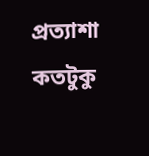প্রত্যাশা কতটুকু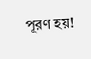পূরণ হয়!